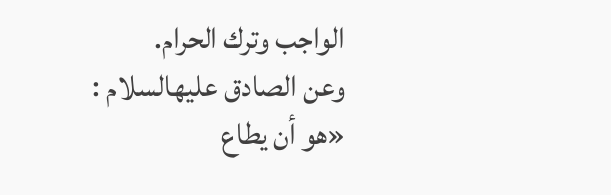الواجب وترك الحرام.
وعن الصادق عليهالسلام : «هو أن يطاع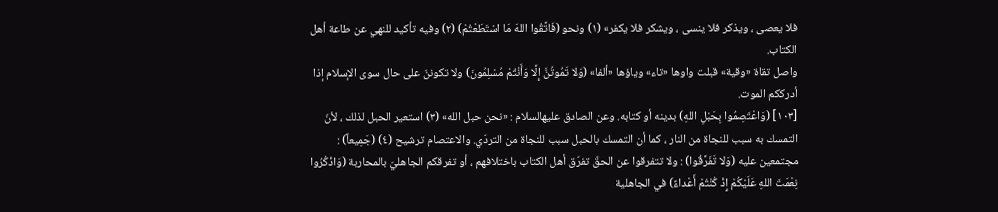فلا يعصى ، ويذكر فلا ينسى ، ويشكر فلا يكفر» (١) ونحو (فَاتَّقُوا اللهَ مَا اسْتَطَعْتُمْ) (٢) وفيه تأكيد للنهي عن طاعة أهل الكتاب.
واصل تقاة «وقية» قبلت واوها «تاء» وياؤها «ألفا» (وَلا تَمُوتُنَّ إِلَّا وَأَنْتُمْ مُسْلِمُونَ) ولا تكوننّ على حال سوى الإسلام إذا أدرككم الموت.
[١٠٣] (وَاعْتَصِمُوا بِحَبْلِ اللهِ) بدينه أو كتابه. وعن الصادق عليهالسلام : «نحن حبل الله» (٣) استعير الحبل لذلك ، لأنّ التمسك به سبب للنجاة من النار ، كما أن التمسك بالحبل سبب للنجاة من التردّي. والاعتصام ترشيح (٤) (جَمِيعاً) : مجتمعين عليه (وَلا تَفَرَّقُوا) : ولا تتفرقوا عن الحقّ تفرّق أهل الكتاب باختلافهم ، أو تفرقكم الجاهليّ بالمحاربة (وَاذْكُرُوا نِعْمَتَ اللهِ عَلَيْكُمْ إِذْ كُنْتُمْ أَعْداءً) في الجاهلية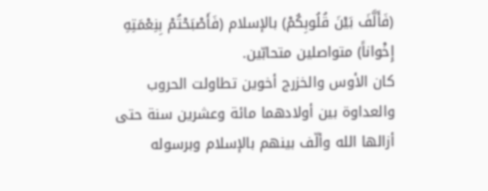(فَأَلَّفَ بَيْنَ قُلُوبِكُمْ) بالإسلام (فَأَصْبَحْتُمْ بِنِعْمَتِهِ إِخْواناً) متواصلين متحابّين.
كان الأوس والخزرج أخوين تطاولت الحروب والعداوة بين أولادهما مائة وعشرين سنة حتى أزالها الله وألّف بينهم بالإسلام وبرسوله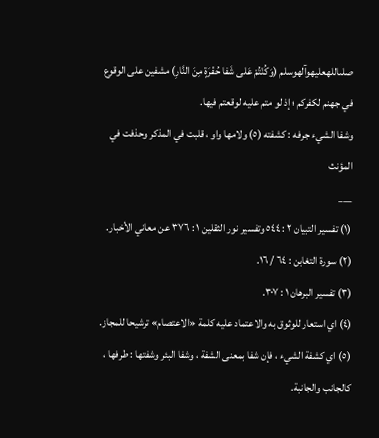صلىاللهعليهوآلهوسلم (وَكُنْتُمْ عَلى شَفا حُفْرَةٍ مِنَ النَّارِ) مشفين على الوقوع في جهنم لكفركم ؛ إذ لو متم عليه لوقعتم فيها.
وشفا الشيء جرفه : كشفته (٥) ولامها واو ، قلبت في المذكر وحذفت في المؤنث
___
(١) تفسير التبيان ٢ : ٥٤٤ وتفسير نور الثقلين ١ : ٣٧٦ عن معاني الأخبار.
(٢) سورة التغابن : ٦٤ / ١٦.
(٣) تفسير البرهان ١ : ٣٠٧.
(٤) اي استعار للوثوق به والاعتماد عليه كلمة «الاعتصام» ترشيحا للمجاز.
(٥) اي كشفة الشيء ، فإن شفا بمعنى الشفة ، وشفا البئر وشفتها : طرفها ، كالجانب والجانبة.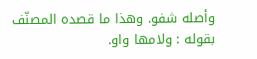وأصله شفو. وهذا ما قصده المصنّف بقوله : ولامها واو.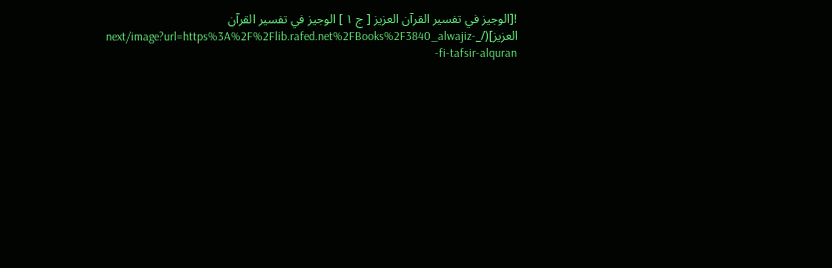![الوجيز في تفسير القرآن العزيز [ ج ١ ] الوجيز في تفسير القرآن العزيز](/_next/image?url=https%3A%2F%2Flib.rafed.net%2FBooks%2F3840_alwajiz-fi-tafsir-alquran-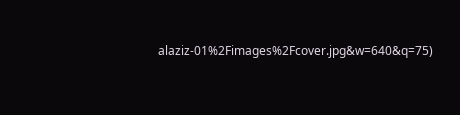alaziz-01%2Fimages%2Fcover.jpg&w=640&q=75)